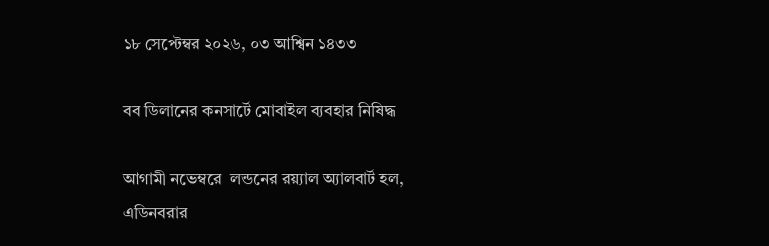১৮ সেপ্টেম্বর ২০২৬, ০৩ আশ্বিন ১৪৩৩

বব ডিলানের কনসার্টে মোবাইল ব্যবহার নিষিদ্ধ

আগামী নভেম্বরে  লন্ডনের রয়্যাল অ্যালবার্ট হল, এডিনবরার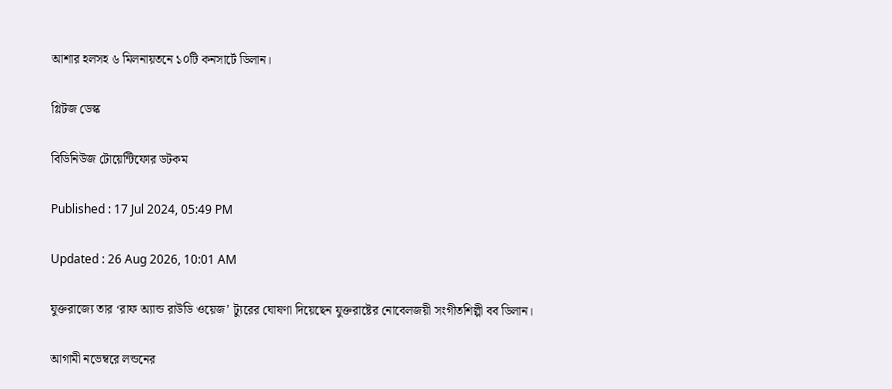আশার হলসহ ৬ মিলনায়তনে ১০টি কনসার্টে ডিলান।

গ্লিটজ ডেস্ক

বিডিনিউজ টোয়েন্টিফোর ডটকম

Published : 17 Jul 2024, 05:49 PM

Updated : 26 Aug 2026, 10:01 AM

যুক্তরাজ্যে তার ‘রাফ অ্যান্ড রাউডি ওয়েজ’ ট্যুরের ঘোষণা দিয়েছেন যুক্তরাষ্টের নোবেলজয়ী সংগীতশিল্পী বব ডিলান।

আগামী নভেম্বরে লন্ডনের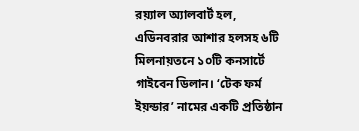রয়্যাল অ্যালবার্ট হল, এডিনবরার আশার হলসহ ৬টি মিলনায়তনে ১০টি কনসার্টে গাইবেন ডিলান। ‘টেক ফর্ম ইয়ন্ডার’ নামের একটি প্রতিষ্ঠান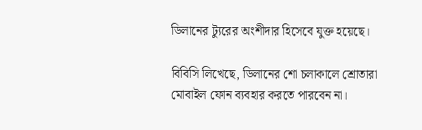ডিলানের ট্যুরের অংশীদার হিসেবে যুক্ত হয়েছে।

বিবিসি লিখেছে, ডিলানের শো চলাকালে শ্রোতারা মোবাইল ফোন ব্যবহার করতে পারবেন না।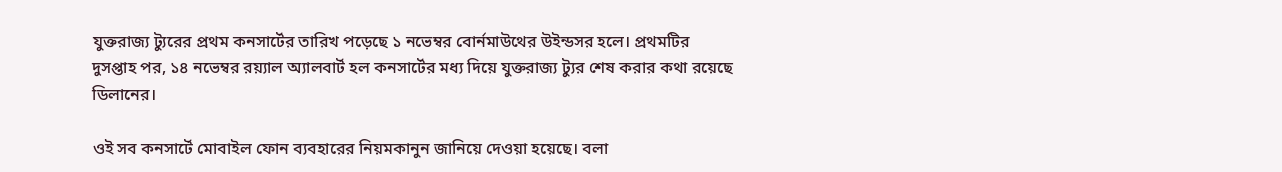যুক্তরাজ্য ট্যুরের প্রথম কনসার্টের তারিখ পড়েছে ১ নভেম্বর বোর্নমাউথের উইন্ডসর হলে। প্রথমটির দুসপ্তাহ পর, ১৪ নভেম্বর রয়্যাল অ্যালবার্ট হল কনসার্টের মধ্য দিয়ে যুক্তরাজ্য ট্যুর শেষ করার কথা রয়েছে ডিলানের।

ওই সব কনসার্টে মোবাইল ফোন ব্যবহারের নিয়মকানুন জানিয়ে দেওয়া হয়েছে। বলা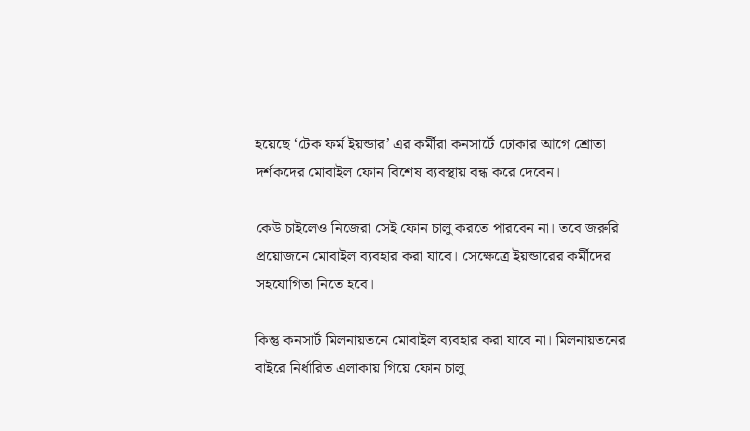হয়েছে ‘টেক ফর্ম ইয়ন্ডার’ এর কর্মীরা কনসার্টে ঢোকার আগে শ্রোতা দর্শকদের মোবাইল ফোন বিশেষ ব্যবস্থায় বন্ধ করে দেবেন।

কেউ চাইলেও নিজেরা সেই ফোন চালু করতে পারবেন না। তবে জরুরি প্রয়োজনে মোবাইল ব্যবহার করা যাবে। সেক্ষেত্রে ইয়ন্ডারের কর্মীদের সহযোগিতা নিতে হবে।

কিন্তু কনসার্ট মিলনায়তনে মোবাইল ব্যবহার করা যাবে না। মিলনায়তনের বাইরে নির্ধারিত এলাকায় গিয়ে ফোন চালু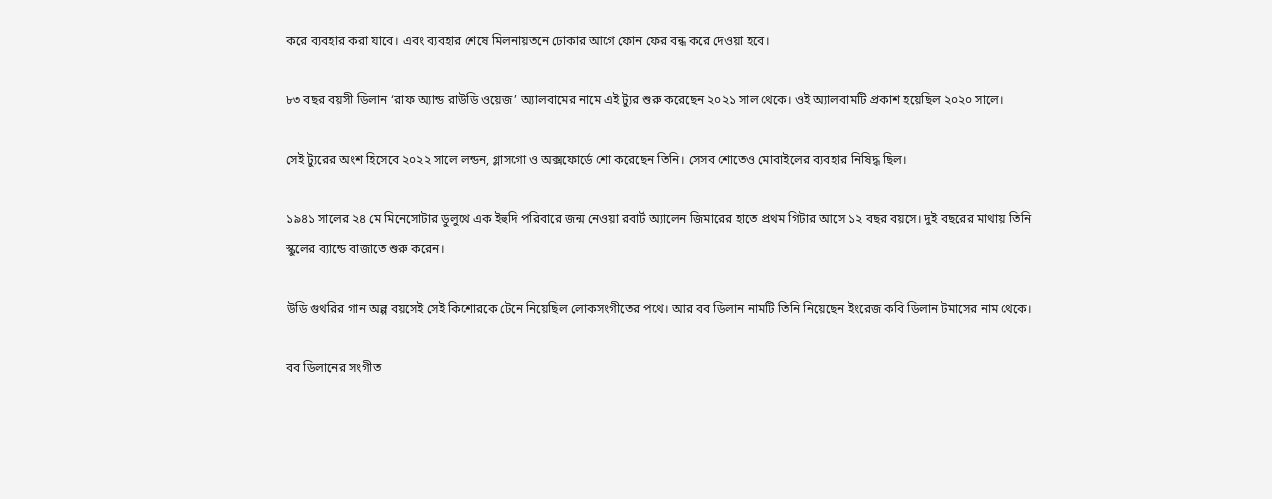করে ব্যবহার করা যাবে। এবং ব্যবহার শেষে মিলনায়তনে ঢোকার আগে ফোন ফের বন্ধ করে দেওয়া হবে।

৮৩ বছর বয়সী ডিলান ‘রাফ অ্যান্ড রাউডি ওয়েজ’ অ্যালবামের নামে এই ট্যুর শুরু করেছেন ২০২১ সাল থেকে। ওই অ্যালবামটি প্রকাশ হয়েছিল ২০২০ সালে।

সেই ট্যুরের অংশ হিসেবে ২০২২ সালে লন্ডন, গ্লাসগো ও অক্সফোর্ডে শো করেছেন তিনি। সেসব শোতেও মোবাইলের ব্যবহার নিষিদ্ধ ছিল।

১৯৪১ সালের ২৪ মে মিনেসোটার ডুলুথে এক ইহুদি পরিবারে জন্ম নেওয়া রবার্ট অ্যালেন জিমারের হাতে প্রথম গিটার আসে ১২ বছর বয়সে। দুই বছরের মাথায় তিনি স্কুলের ব‌্যান্ডে বাজাতে শুরু করেন।

উডি গুথরির গান অল্প বয়সেই সেই কিশোরকে টেনে নিয়েছিল লোকসংগীতের পথে। আর বব ডিলান নামটি তিনি নিয়েছেন ইংরেজ কবি ডিলান টমাসের নাম থেকে।

বব ডিলানের সংগীত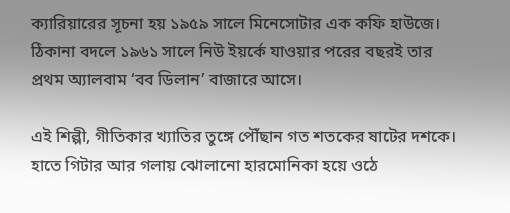ক‌্যারিয়ারের সূচনা হয় ১৯৫৯ সালে মিনেসোটার এক কফি হাউজে। ঠিকানা বদলে ১৯৬১ সালে নিউ ইয়র্কে যাওয়ার পরের বছরই তার প্রথম অ‌্যালবাম ‘বব ডিলান’ বাজারে আসে।

এই শিল্পী, গীতিকার খ‌্যাতির তুঙ্গে পৌঁছান গত শতকের ষাটের দশকে। হাতে গিটার আর গলায় ঝোলানো হারমোনিকা হয়ে ওঠে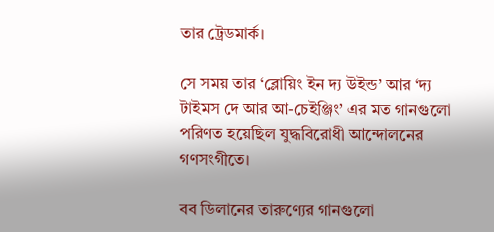তার ট্রেডমার্ক।

সে সময় তার ‘ব্লোয়িং ইন দ্য উইন্ড’ আর ‘দ্য টাইমস দে আর আ-চেইঞ্জিং’ এর মত গানগুলো পরিণত হয়েছিল যুদ্ধবিরোধী আন্দোলনের গণসংগীতে।

বব ডিলানের তারুণ‌্যের গানগুলো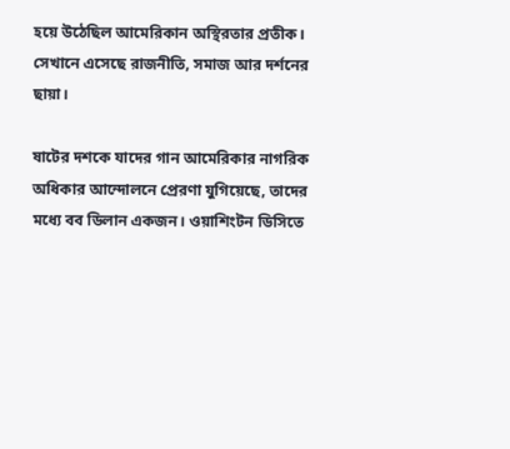হয়ে উঠেছিল আমেরিকান অস্থিরতার প্রতীক। সেখানে এসেছে রাজনীতি, সমাজ আর দর্শনের ছায়া।

ষাটের দশকে যাদের গান আমেরিকার নাগরিক অধিকার আন্দোলনে প্রেরণা যুগিয়েছে, তাদের মধ্যে বব ডিলান একজন। ওয়াশিংটন ডিসিতে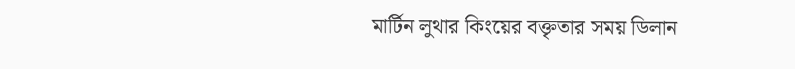মার্টিন লুথার কিংয়ের বক্তৃতার সময় ডিলান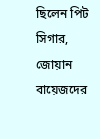ছিলেন পিট সিগার, জোয়ান বায়েজদের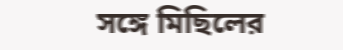সঙ্গে মিছিলের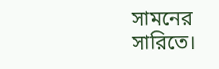সামনের সারিতে।